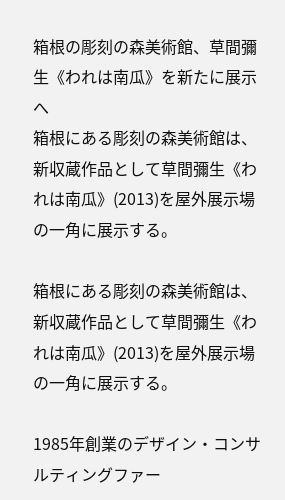箱根の彫刻の森美術館、草間彌生《われは南瓜》を新たに展示へ
箱根にある彫刻の森美術館は、新収蔵作品として草間彌生《われは南瓜》(2013)を屋外展示場の一角に展示する。

箱根にある彫刻の森美術館は、新収蔵作品として草間彌生《われは南瓜》(2013)を屋外展示場の一角に展示する。

1985年創業のデザイン・コンサルティングファー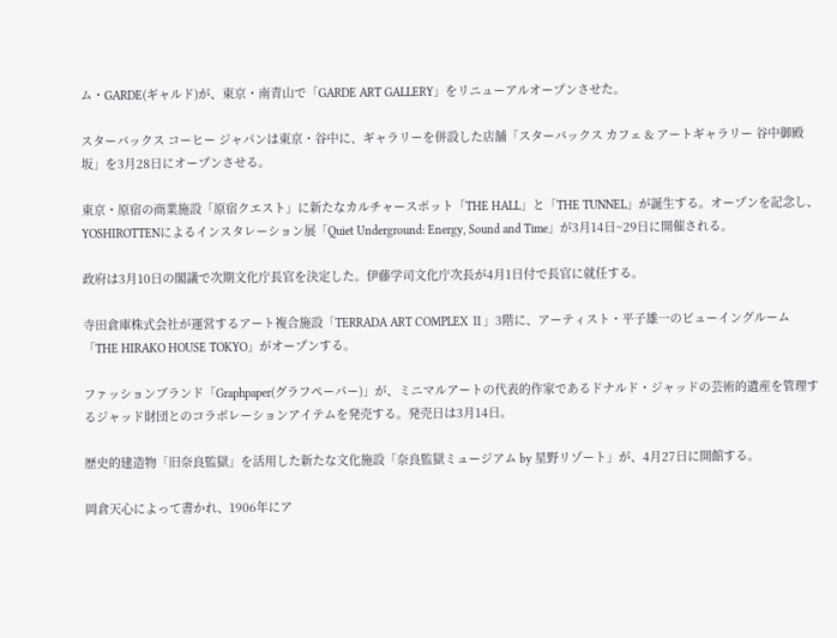ム・GARDE(ギャルド)が、東京・南青山で「GARDE ART GALLERY」をリニューアルオープンさせた。

スターバックス コーヒー ジャパンは東京・谷中に、ギャラリーを併設した店舗「スターバックス カフェ & アートギャラリー 谷中御殿坂」を3月28日にオープンさせる。

東京・原宿の商業施設「原宿クエスト」に新たなカルチャースポット「THE HALL」と「THE TUNNEL」が誕生する。オープンを記念し、YOSHIROTTENによるインスタレーション展「Quiet Underground: Energy, Sound and Time」が3月14日~29日に開催される。

政府は3月10日の閣議で次期文化庁長官を決定した。伊藤学司文化庁次長が4月1日付で長官に就任する。

寺⽥倉庫株式会社が運営するアート複合施設「TERRADA ART COMPLEX Ⅱ」3階に、アーティスト・平子雄一のビューイングルーム「THE HIRAKO HOUSE TOKYO」がオープンする。

ファッションブランド「Graphpaper(グラフペーパー)」が、ミニマルアートの代表的作家であるドナルド・ジャッドの芸術的遺産を管理するジャッド財団とのコラボレーションアイテムを発売する。発売日は3月14日。

歴史的建造物「旧奈良監獄」を活用した新たな文化施設「奈良監獄ミュージアム by 星野リゾート」が、4月27日に開館する。

岡倉天心によって書かれ、1906年にア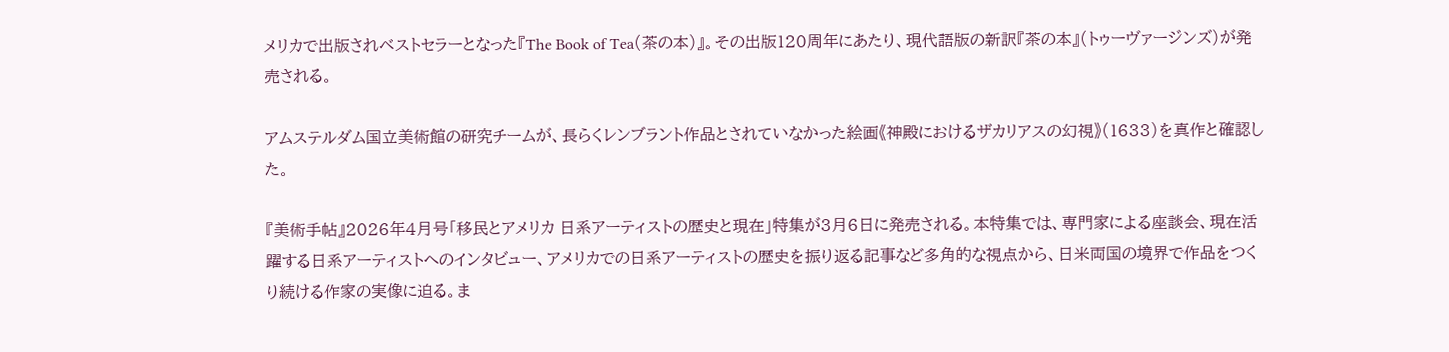メリカで出版されベストセラーとなった『The Book of Tea(茶の本)』。その出版120周年にあたり、現代語版の新訳『茶の本』(トゥーヴァージンズ)が発売される。

アムステルダム国立美術館の研究チームが、長らくレンブラント作品とされていなかった絵画《神殿におけるザカリアスの幻視》(1633)を真作と確認した。

『美術手帖』2026年4月号「移民とアメリカ 日系アーティストの歴史と現在」特集が3月6日に発売される。本特集では、専門家による座談会、現在活躍する日系アーティストへのインタビュー、アメリカでの日系アーティストの歴史を振り返る記事など多角的な視点から、日米両国の境界で作品をつくり続ける作家の実像に迫る。ま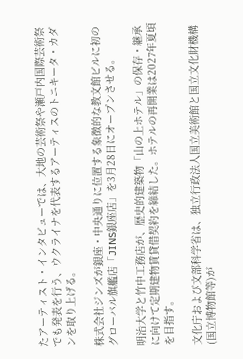たアーティスト・インタビューでは、大地の芸術祭や瀬戸内国際芸術祭でも発表を行う、ウクライナを代表するアーティスのトニキータ・カダンを取り上げる。

株式会社ジンズが銀座・中央通りに位置する象徴的な教文館ビルに初のグローバル旗艦店「JINS銀座店」を3月28日にオープンさせる。

明治大学と竹中工務店が、歴史的建築物「山の上ホテル」の保存・継承に向けて定期建物賃貸借契約を締結した。ホテルの再開業は2027年夏頃を目指す。

文化庁および文部科学省は、独立行政法人国立美術館と国立文化財機構(国立博物館等)が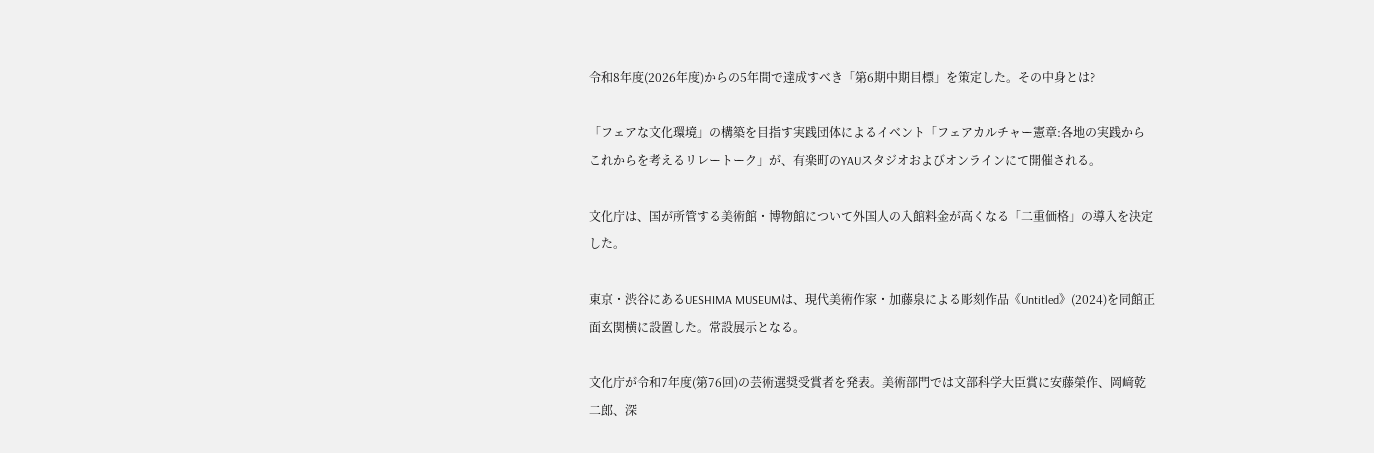令和8年度(2026年度)からの5年間で達成すべき「第6期中期目標」を策定した。その中身とは?

「フェアな文化環境」の構築を目指す実践団体によるイベント「フェアカルチャー憲章:各地の実践からこれからを考えるリレートーク」が、有楽町のYAUスタジオおよびオンラインにて開催される。

文化庁は、国が所管する美術館・博物館について外国人の入館料金が高くなる「二重価格」の導入を決定した。

東京・渋谷にあるUESHIMA MUSEUMは、現代美術作家・加藤泉による彫刻作品《Untitled》(2024)を同館正面玄関横に設置した。常設展示となる。

文化庁が令和7年度(第76回)の芸術選奨受賞者を発表。美術部門では文部科学大臣賞に安藤榮作、岡﨑乾二郎、深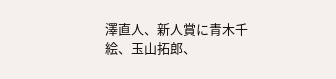澤直人、新人賞に青木千絵、玉山拓郎、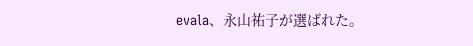evala、永山祐子が選ばれた。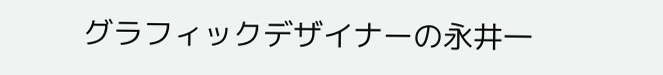グラフィックデザイナーの永井一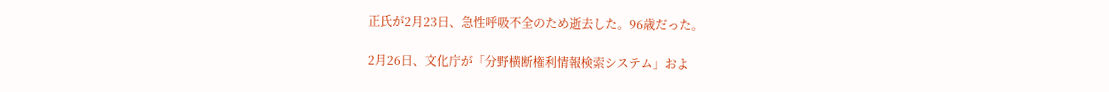正氏が2月23日、急性呼吸不全のため逝去した。96歳だった。

2月26日、文化庁が「分野横断権利情報検索システム」およ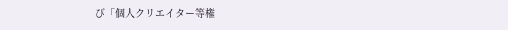び「個人クリエイター等権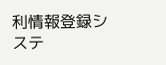利情報登録システ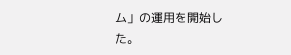ム」の運用を開始した。